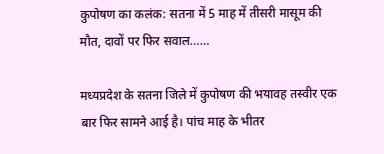कुपोषण का कलंक: सतना में 5 माह में तीसरी मासूम की मौत, दावों पर फिर सवाल……

मध्यप्रदेश के सतना जिले में कुपोषण की भयावह तस्वीर एक बार फिर सामने आई है। पांच माह के भीतर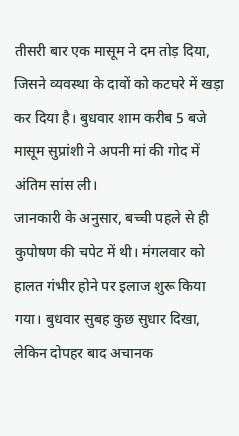तीसरी बार एक मासूम ने दम तोड़ दिया, जिसने व्यवस्था के दावों को कटघरे में खड़ा कर दिया है। बुधवार शाम करीब 5 बजे मासूम सुप्रांशी ने अपनी मां की गोद में अंतिम सांस ली।
जानकारी के अनुसार, बच्ची पहले से ही कुपोषण की चपेट में थी। मंगलवार को हालत गंभीर होने पर इलाज शुरू किया गया। बुधवार सुबह कुछ सुधार दिखा, लेकिन दोपहर बाद अचानक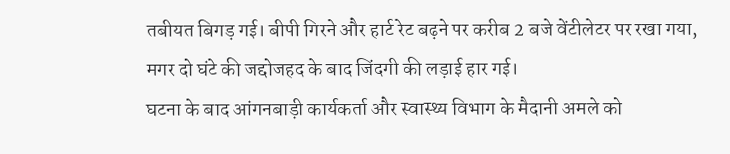तबीयत बिगड़ गई। बीपी गिरने और हार्ट रेट बढ़ने पर करीब 2 बजे वेंटीलेटर पर रखा गया, मगर दो घंटे की जद्दोजहद के बाद जिंदगी की लड़ाई हार गई।
घटना के बाद आंगनबाड़ी कार्यकर्ता और स्वास्थ्य विभाग के मैदानी अमले को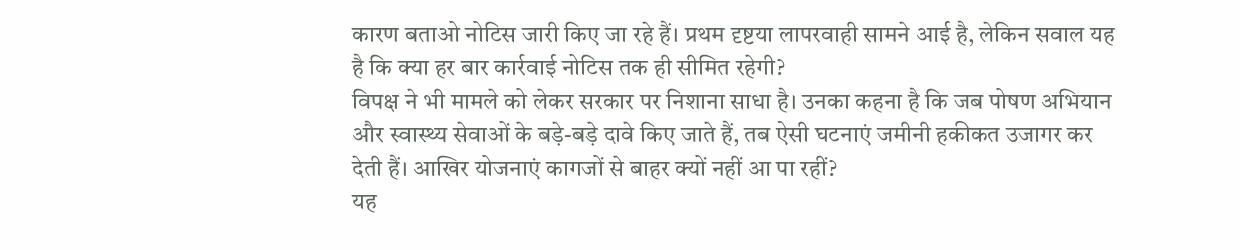कारण बताओ नोटिस जारी किए जा रहे हैं। प्रथम दृष्टया लापरवाही सामने आई है, लेकिन सवाल यह है कि क्या हर बार कार्रवाई नोटिस तक ही सीमित रहेगी?
विपक्ष ने भी मामले को लेकर सरकार पर निशाना साधा है। उनका कहना है कि जब पोषण अभियान और स्वास्थ्य सेवाओं के बड़े-बड़े दावे किए जाते हैं, तब ऐसी घटनाएं जमीनी हकीकत उजागर कर देती हैं। आखिर योजनाएं कागजों से बाहर क्यों नहीं आ पा रहीं?
यह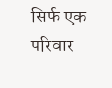सिर्फ एक परिवार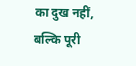का दुख नहीं, बल्कि पूरी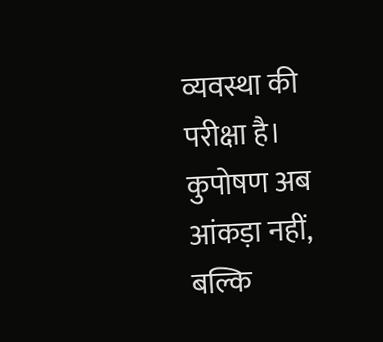व्यवस्था की परीक्षा है। कुपोषण अब आंकड़ा नहीं, बल्कि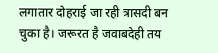लगातार दोहराई जा रही त्रासदी बन चुका है। जरूरत है जवाबदेही तय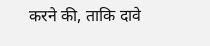करने की, ताकि दावे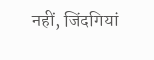नहीं, जिंदगियां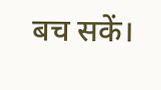बच सकें।